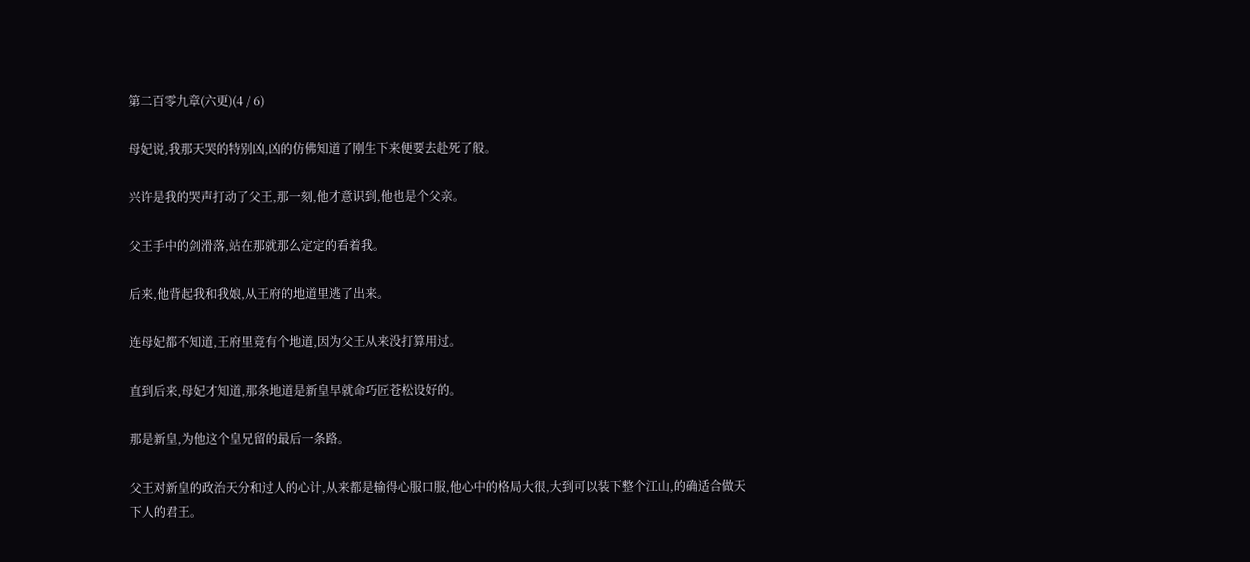第二百零九章(六更)(4 / 6)

母妃说,我那天哭的特别凶,凶的仿佛知道了刚生下来便要去赴死了般。

兴许是我的哭声打动了父王,那一刻,他才意识到,他也是个父亲。

父王手中的剑滑落,站在那就那么定定的看着我。

后来,他背起我和我娘,从王府的地道里逃了出来。

连母妃都不知道,王府里竟有个地道,因为父王从来没打算用过。

直到后来,母妃才知道,那条地道是新皇早就命巧匠苍松设好的。

那是新皇,为他这个皇兄留的最后一条路。

父王对新皇的政治天分和过人的心计,从来都是输得心服口服,他心中的格局大很,大到可以装下整个江山,的确适合做天下人的君王。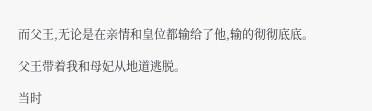而父王,无论是在亲情和皇位都输给了他,输的彻彻底底。

父王带着我和母妃从地道逃脱。

当时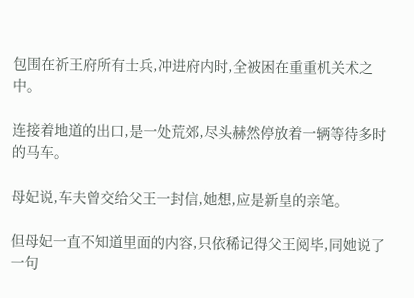包围在祈王府所有士兵,冲进府内时,全被困在重重机关术之中。

连接着地道的出口,是一处荒郊,尽头赫然停放着一辆等待多时的马车。

母妃说,车夫曾交给父王一封信,她想,应是新皇的亲笔。

但母妃一直不知道里面的内容,只依稀记得父王阅毕,同她说了一句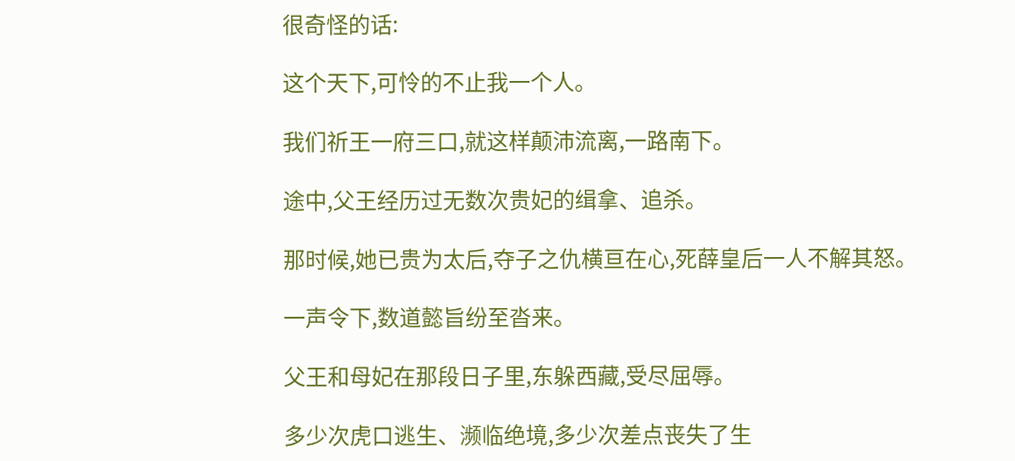很奇怪的话:

这个天下,可怜的不止我一个人。

我们祈王一府三口,就这样颠沛流离,一路南下。

途中,父王经历过无数次贵妃的缉拿、追杀。

那时候,她已贵为太后,夺子之仇横亘在心,死薛皇后一人不解其怒。

一声令下,数道懿旨纷至沓来。

父王和母妃在那段日子里,东躲西藏,受尽屈辱。

多少次虎口逃生、濒临绝境,多少次差点丧失了生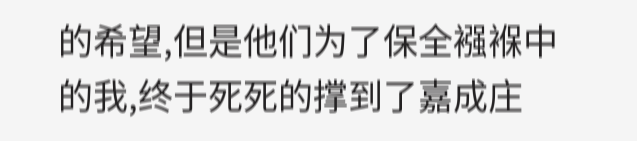的希望,但是他们为了保全襁褓中的我,终于死死的撑到了嘉成庄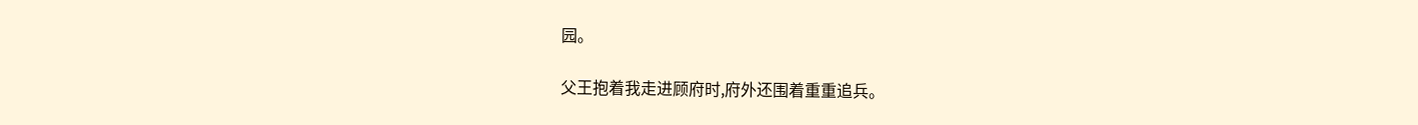园。

父王抱着我走进顾府时,府外还围着重重追兵。